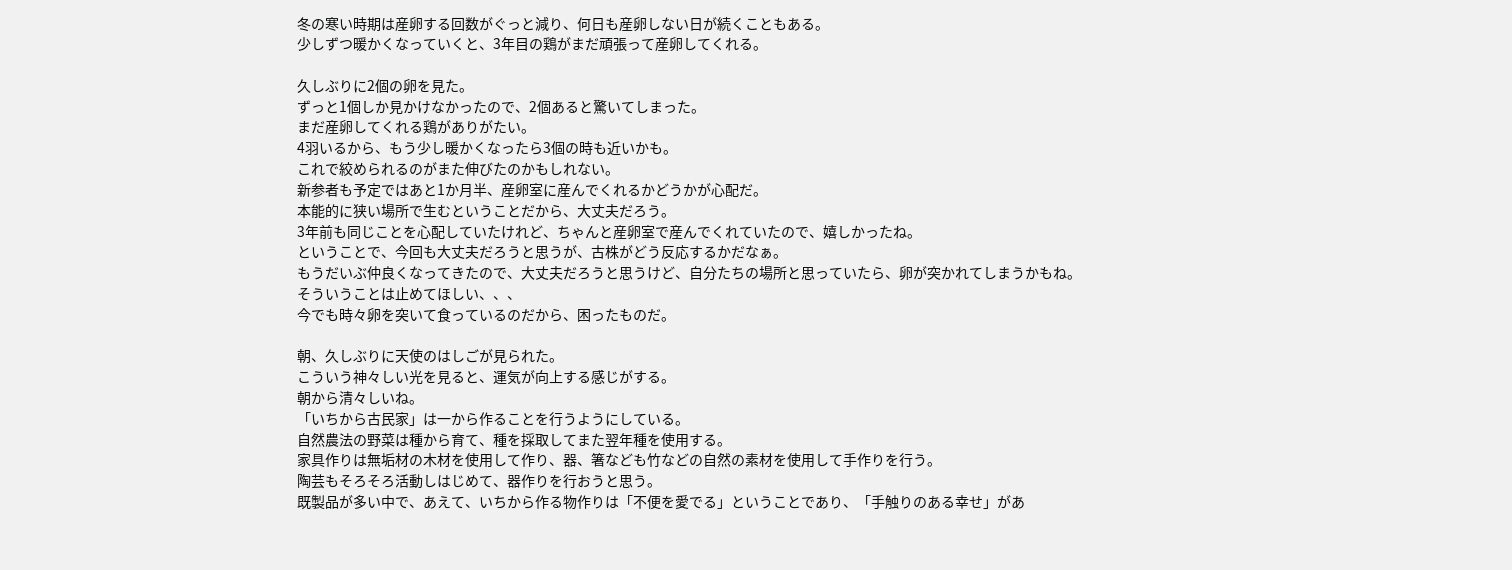冬の寒い時期は産卵する回数がぐっと減り、何日も産卵しない日が続くこともある。
少しずつ暖かくなっていくと、3年目の鶏がまだ頑張って産卵してくれる。

久しぶりに2個の卵を見た。
ずっと1個しか見かけなかったので、2個あると驚いてしまった。
まだ産卵してくれる鶏がありがたい。
4羽いるから、もう少し暖かくなったら3個の時も近いかも。
これで絞められるのがまた伸びたのかもしれない。
新参者も予定ではあと1か月半、産卵室に産んでくれるかどうかが心配だ。
本能的に狭い場所で生むということだから、大丈夫だろう。
3年前も同じことを心配していたけれど、ちゃんと産卵室で産んでくれていたので、嬉しかったね。
ということで、今回も大丈夫だろうと思うが、古株がどう反応するかだなぁ。
もうだいぶ仲良くなってきたので、大丈夫だろうと思うけど、自分たちの場所と思っていたら、卵が突かれてしまうかもね。
そういうことは止めてほしい、、、
今でも時々卵を突いて食っているのだから、困ったものだ。

朝、久しぶりに天使のはしごが見られた。
こういう神々しい光を見ると、運気が向上する感じがする。
朝から清々しいね。
「いちから古民家」は一から作ることを行うようにしている。
自然農法の野菜は種から育て、種を採取してまた翌年種を使用する。
家具作りは無垢材の木材を使用して作り、器、箸なども竹などの自然の素材を使用して手作りを行う。
陶芸もそろそろ活動しはじめて、器作りを行おうと思う。
既製品が多い中で、あえて、いちから作る物作りは「不便を愛でる」ということであり、「手触りのある幸せ」があ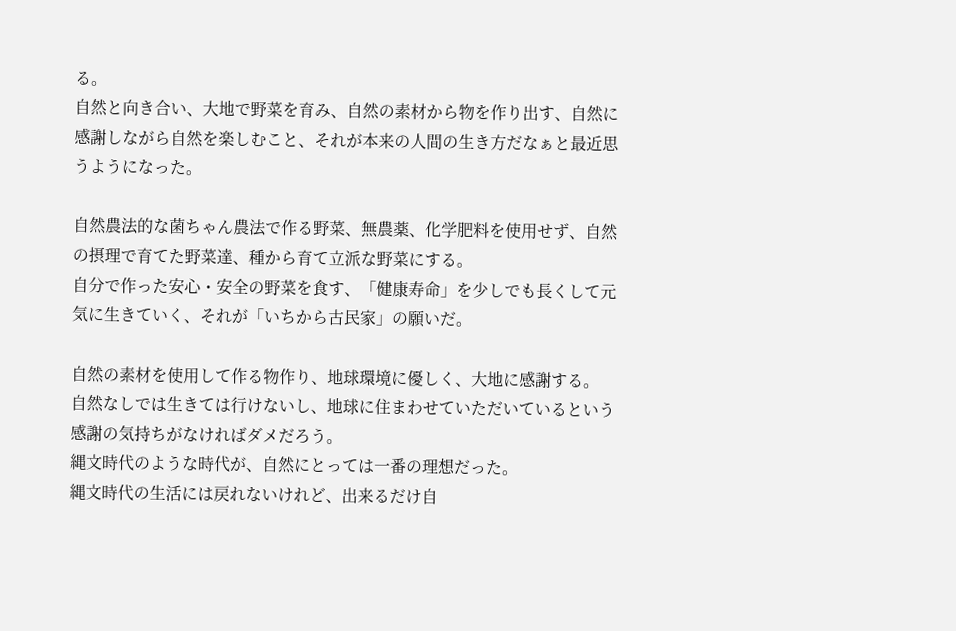る。
自然と向き合い、大地で野菜を育み、自然の素材から物を作り出す、自然に感謝しながら自然を楽しむこと、それが本来の人間の生き方だなぁと最近思うようになった。

自然農法的な菌ちゃん農法で作る野菜、無農薬、化学肥料を使用せず、自然の摂理で育てた野菜達、種から育て立派な野菜にする。
自分で作った安心・安全の野菜を食す、「健康寿命」を少しでも長くして元気に生きていく、それが「いちから古民家」の願いだ。

自然の素材を使用して作る物作り、地球環境に優しく、大地に感謝する。
自然なしでは生きては行けないし、地球に住まわせていただいているという感謝の気持ちがなければダメだろう。
縄文時代のような時代が、自然にとっては一番の理想だった。
縄文時代の生活には戻れないけれど、出来るだけ自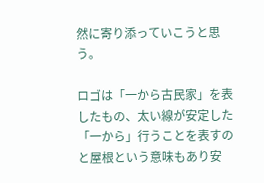然に寄り添っていこうと思う。

ロゴは「一から古民家」を表したもの、太い線が安定した「一から」行うことを表すのと屋根という意味もあり安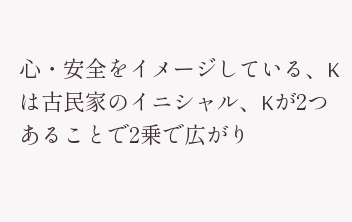心・安全をイメージしている、Kは古民家のイニシャル、Kが2つあることで2乗で広がり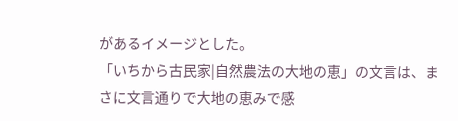があるイメージとした。
「いちから古民家|自然農法の大地の恵」の文言は、まさに文言通りで大地の恵みで感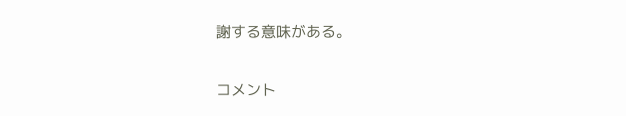謝する意味がある。

コメント